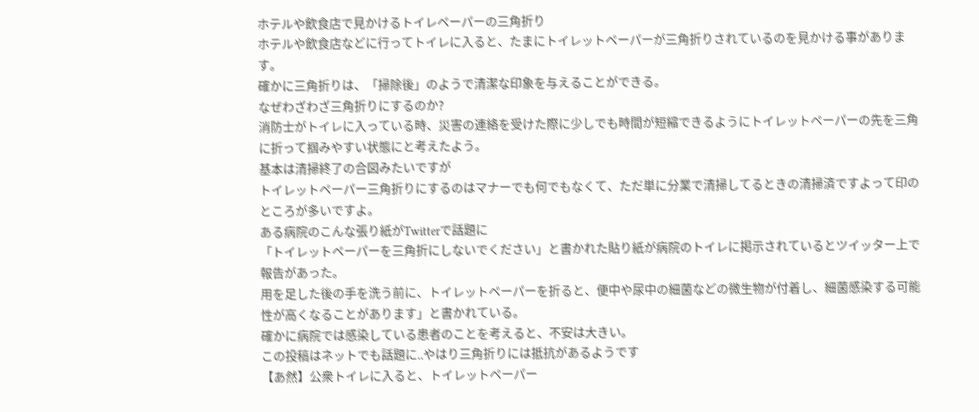ホテルや飲食店で見かけるトイレペーパーの三角折り
ホテルや飲食店などに行ってトイレに入ると、たまにトイレットペーパーが三角折りされているのを見かける事があります。
確かに三角折りは、「掃除後」のようで清潔な印象を与えることができる。
なぜわざわざ三角折りにするのか?
消防士がトイレに入っている時、災害の連絡を受けた際に少しでも時間が短縮できるようにトイレットペーパーの先を三角に折って掴みやすい状態にと考えたよう。
基本は清掃終了の合図みたいですが
トイレットペーパー三角折りにするのはマナーでも何でもなくて、ただ単に分業で清掃してるときの清掃済ですよって印のところが多いですよ。
ある病院のこんな張り紙がTwitterで話題に
「トイレットペーパーを三角折にしないでください」と書かれた貼り紙が病院のトイレに掲示されているとツイッター上で報告があった。
用を足した後の手を洗う前に、トイレットペーパーを折ると、便中や尿中の細菌などの微生物が付着し、細菌感染する可能性が高くなることがあります」と書かれている。
確かに病院では感染している患者のことを考えると、不安は大きい。
この投稿はネットでも話題に..やはり三角折りには抵抗があるようです
【あ然】公衆トイレに入ると、トイレットペーパー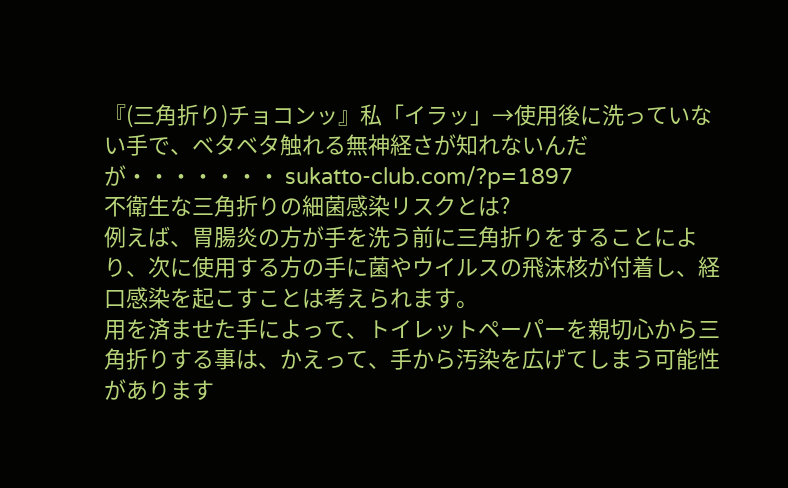『(三角折り)チョコンッ』私「イラッ」→使用後に洗っていない手で、ベタベタ触れる無神経さが知れないんだが・・・・・・・ sukatto-club.com/?p=1897
不衛生な三角折りの細菌感染リスクとは?
例えば、胃腸炎の方が手を洗う前に三角折りをすることにより、次に使用する方の手に菌やウイルスの飛沫核が付着し、経口感染を起こすことは考えられます。
用を済ませた手によって、トイレットペーパーを親切心から三角折りする事は、かえって、手から汚染を広げてしまう可能性があります